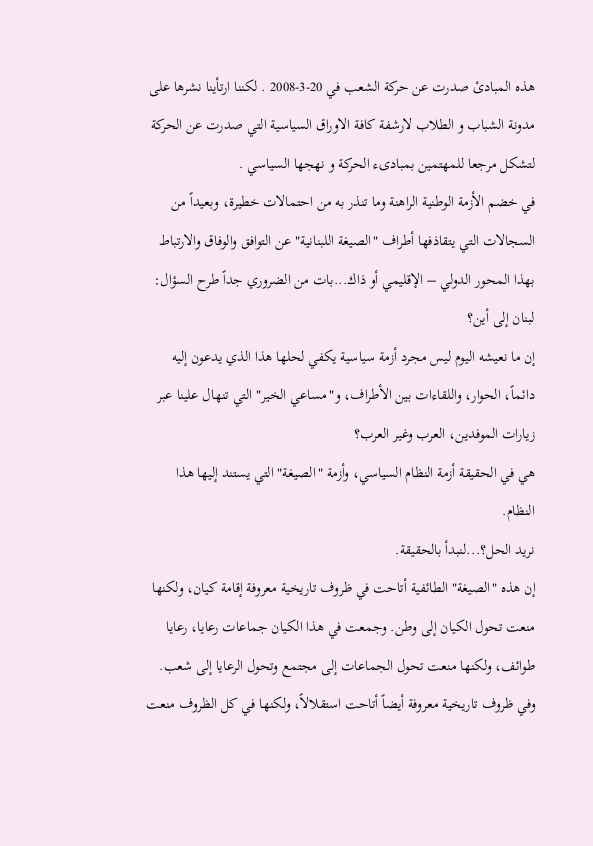هذه المبادئ صدرت عن حركة الشعب في 20-3-2008 . لكننا ارتأينا نشرها على مدونة الشباب و الطلاب لارشفة كافة الاوراق السياسية التي صدرت عن الحركة لتشكل مرجعا للمهتمين بمبادىء الحركة و نهجها السياسي .
في خضم الأزمة الوطنية الراهنة وما تنذر به من احتمالات خطيرة، وبعيداً من السجالات التي يتقاذفها أطراف "الصيغة اللبنانية" عن التوافق والوفاق والارتباط بهذا المحور الدولي – الإقليمي أو ذاك...بات من الضروري جداً طرح السؤال: لبنان إلى أين؟
إن ما نعيشه اليوم ليس مجرد أزمة سياسية يكفي لحلها هذا الذي يدعون إليه دائماً، الحوار، واللقاءات بين الأطراف، و"مساعي الخير" التي تنهال علينا عبر زيارات الموفدين، العرب وغير العرب؟
هي في الحقيقة أزمة النظام السياسي، وأزمة "الصيغة" التي يستند إليها هذا النظام.
نريد الحل؟...لنبدأ بالحقيقة.
إن هذه "الصيغة" الطائفية أتاحت في ظروف تاريخية معروفة إقامة كيان، ولكنها منعت تحول الكيان إلى وطن. وجمعت في هذا الكيان جماعات رعايا، رعايا طوائف، ولكنها منعت تحول الجماعات إلى مجتمع وتحول الرعايا إلى شعب.
وفي ظروف تاريخية معروفة أيضاً أتاحت استقلالاً، ولكنها في كل الظروف منعت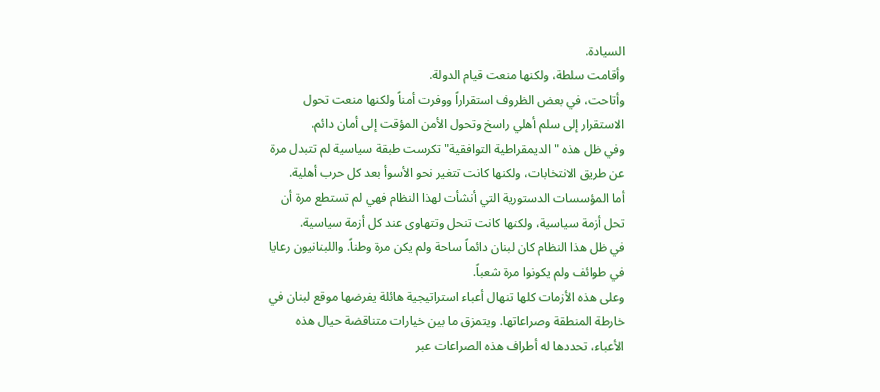السيادة.
وأقامت سلطة، ولكنها منعت قيام الدولة.
وأتاحت، في بعض الظروف استقراراً ووفرت أمناً ولكنها منعت تحول الاستقرار إلى سلم أهلي راسخ وتحول الأمن المؤقت إلى أمان دائم.
وفي ظل هذه "الديمقراطية التوافقية" تكرست طبقة سياسية لم تتبدل مرة عن طريق الانتخابات، ولكنها كانت تتغير نحو الأسوأ بعد كل حرب أهلية.
أما المؤسسات الدستورية التي أنشأت لهذا النظام فهي لم تستطع مرة أن تحل أزمة سياسية، ولكنها كانت تنحل وتتهاوى عند كل أزمة سياسية.
في ظل هذا النظام كان لبنان دائماً ساحة ولم يكن مرة وطناً. واللبنانيون رعايا في طوائف ولم يكونوا مرة شعباً.
وعلى هذه الأزمات كلها تنهال أعباء استراتيجية هائلة يفرضها موقع لبنان في خارطة المنطقة وصراعاتها. ويتمزق ما بين خيارات متناقضة حيال هذه الأعباء، تحددها له أطراف هذه الصراعات عبر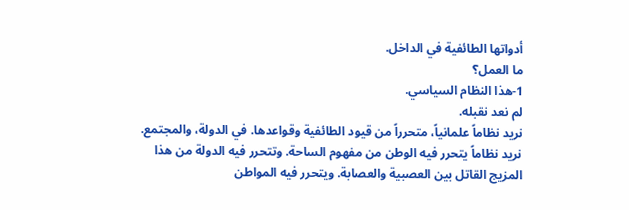أدواتها الطائفية في الداخل.
ما العمل؟
1-هذا النظام السياسي.
لم نعد نقبله.
نريد نظاماً علمانياً، متحرراً من قيود الطائفية وقواعدها. في الدولة، والمجتمع. نريد نظاماً يتحرر فيه الوطن من مفهوم الساحة. وتتحرر فيه الدولة من هذا المزيج القاتل بين العصبية والعصابة. ويتحرر فيه المواطن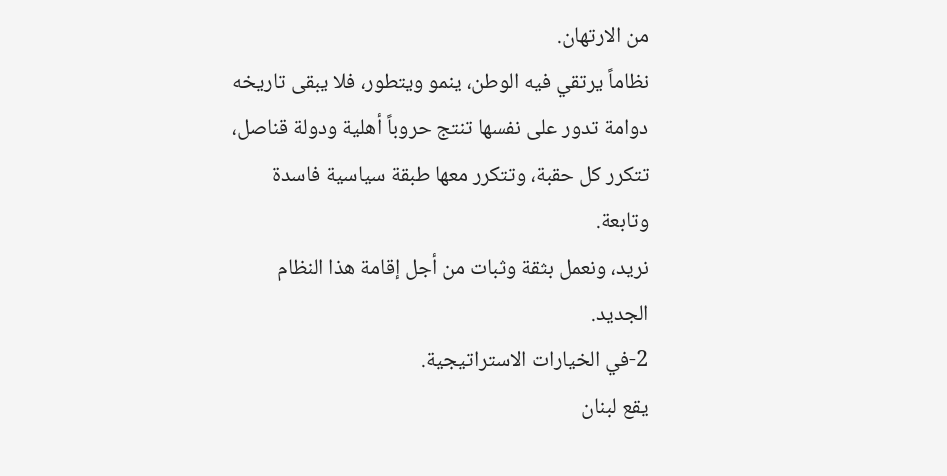من الارتهان.
نظاماً يرتقي فيه الوطن، ينمو ويتطور، فلا يبقى تاريخه دوامة تدور على نفسها تنتج حروباً أهلية ودولة قناصل، تتكرر كل حقبة، وتتكرر معها طبقة سياسية فاسدة وتابعة.
نريد، ونعمل بثقة وثبات من أجل إقامة هذا النظام الجديد.
2-في الخيارات الاستراتيجية.
يقع لبنان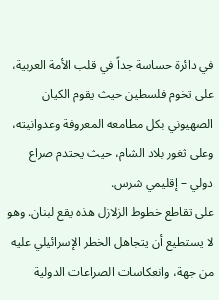في دائرة حساسة جداً في قلب الأمة العربية، على تخوم فلسطين حيث يقوم الكيان الصهيوني بكل مطامعه المعروفة وعدوانيته، وعلى ثغور بلاد الشام، حيث يحتدم صراع دولي – إقليمي شرس.
على تقاطع خطوط الزلازل هذه يقع لبنان. وهو لا يستطيع أن يتجاهل الخطر الإسرائيلي عليه من جهة، وانعكاسات الصراعات الدولية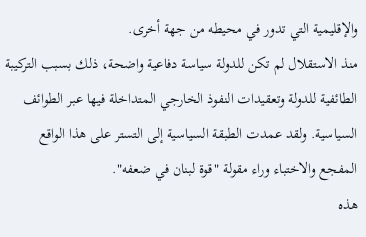والإقليمية التي تدور في محيطه من جهة أخرى.
منذ الاستقلال لم تكن للدولة سياسة دفاعية واضحة، ذلك بسبب التركيبة الطائفية للدولة وتعقيدات النفوذ الخارجي المتداخلة فيها عبر الطوائف السياسية. ولقد عمدت الطبقة السياسية إلى التستر على هذا الواقع المفجع والاختباء وراء مقولة "قوة لبنان في ضعفه".
هذه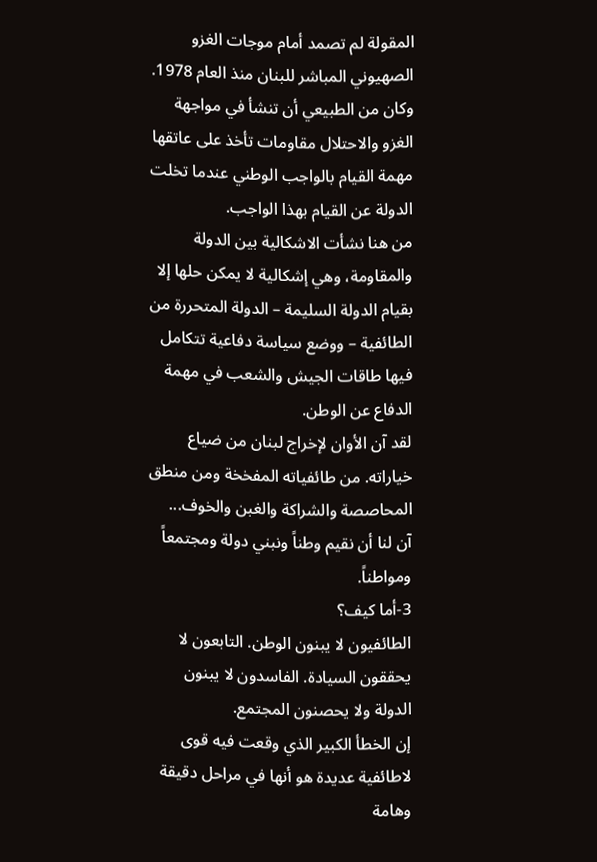المقولة لم تصمد أمام موجات الغزو الصهيوني المباشر للبنان منذ العام 1978. وكان من الطبيعي أن تنشأ في مواجهة الغزو والاحتلال مقاومات تأخذ على عاتقها مهمة القيام بالواجب الوطني عندما تخلت الدولة عن القيام بهذا الواجب.
من هنا نشأت الاشكالية بين الدولة والمقاومة، وهي إشكالية لا يمكن حلها إلا بقيام الدولة السليمة – الدولة المتحررة من الطائفية – ووضع سياسة دفاعية تتكامل فيها طاقات الجيش والشعب في مهمة الدفاع عن الوطن.
لقد آن الأوان لإخراج لبنان من ضياع خياراته. من طائفياته المفخخة ومن منطق المحاصصة والشراكة والغبن والخوف...
آن لنا أن نقيم وطناً ونبني دولة ومجتمعاً ومواطناً.
3-أما كيف؟
الطائفيون لا يبنون الوطن. التابعون لا يحققون السيادة. الفاسدون لا يبنون الدولة ولا يحصنون المجتمع.
إن الخطأ الكبير الذي وقعت فيه قوى لاطائفية عديدة هو أنها في مراحل دقيقة وهامة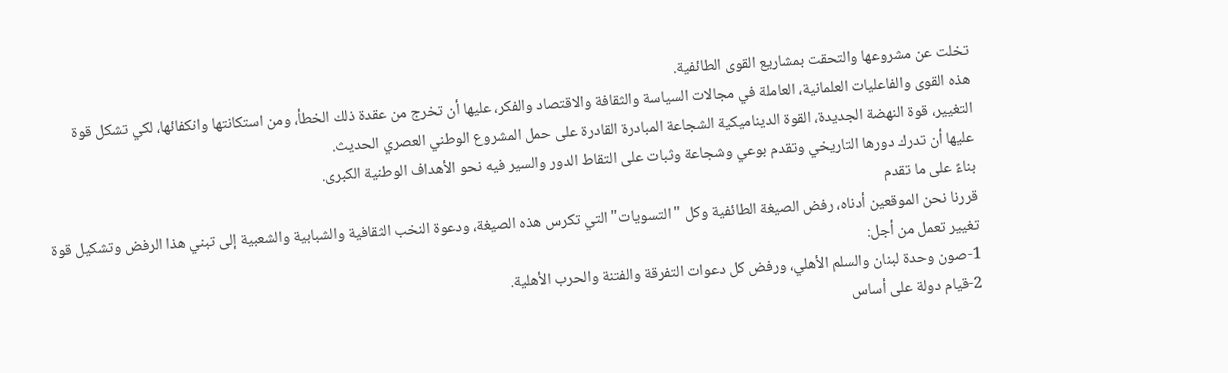تخلت عن مشروعها والتحقت بمشاريع القوى الطائفية.
هذه القوى والفاعليات العلمانية، العاملة في مجالات السياسة والثقافة والاقتصاد والفكر، عليها أن تخرج من عقدة ذلك الخطأ، ومن استكانتها وانكفائها، لكي تشكل قوة التغيير، قوة النهضة الجديدة، القوة الديناميكية الشجاعة المبادرة القادرة على حمل المشروع الوطني العصري الحديث.
عليها أن تدرك دورها التاريخي وتقدم بوعي وشجاعة وثبات على التقاط الدور والسير فيه نحو الأهداف الوطنية الكبرى.
بناءً على ما تقدم
قررنا نحن الموقعين أدناه، رفض الصيغة الطائفية وكل "التسويات" التي تكرس هذه الصيغة، ودعوة النخب الثقافية والشبابية والشعبية إلى تبني هذا الرفض وتشكيل قوة تغيير تعمل من أجل:
1-صون وحدة لبنان والسلم الأهلي، ورفض كل دعوات التفرقة والفتنة والحرب الأهلية.
2-قيام دولة على أساس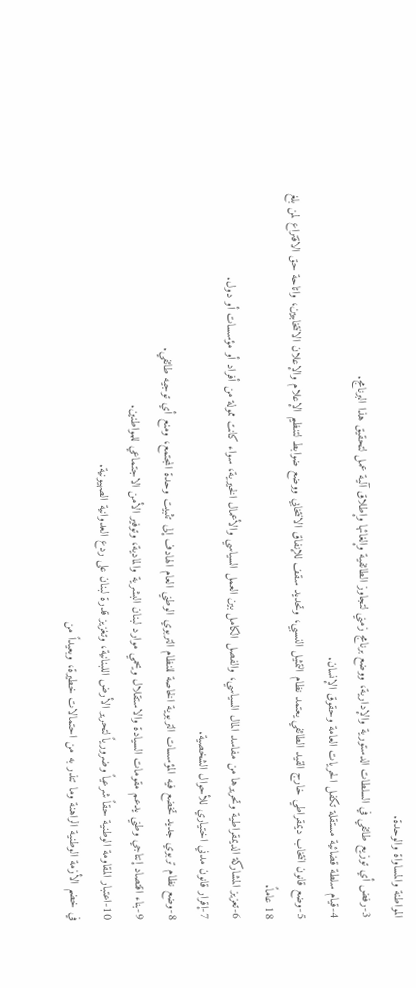المواطنة والمساواة والوحدة.
3-رفض أي توزيع طائفي في السلطات الدستورية والإدارية، ووضع برنامج زمني لتجاوز الطائفية وإلغائها وإطلاق آلية عمل لتحقيق هذا البرنامج.
4-قيام سلطة قضائية مستقلة تكفل الحريات العامة وحقوق الإنسان.
5-وضع قانون انتخاب ديمقراطي خارج القيد الطائفي يعتمد نظام التمثيل النسبي، وتحديد سقف للإنفاق الانتخابي ووضع ضوابط لتنظيم الإعلام والإعلان الانتخابيين، واتاحة حق الاقتراع لمن بلغ 18 عاماً.
6-تعزيز المشاركة الديمقراطية وتحريرها من مفاسد المال السياسي، والفصل الكامل بين العمل السياسي والأعمال الخيرية، سواء كانت ممولة من أفراد أو مؤسسات أو دول.
7-إقرار قانون مدني اختياري للأحوال الشخصية.
8-وضع نظام تربوي جديد تخضع فيه المؤسسات التربوية الخاصة للنظام التربوي الوطني العام الهادف إلى تثبيت وحدة المجتمع، ومنع أي توجيه طائفي.
9-بناء اقتصاد إنتاجي وطني يدعم مقومات السيادة والاستقلال ويحمي موارد لبنان البشرية والمادية، وتوفير الأمن الاجتماعي للمواطنين.
10-اعتبار المقاومة الوطنية حقاً شرعياً وضرورياً لتحرير الأرض اللبنانية، وتغزيز قدرة لبنان على ردع العدوانية الصهيونية.
في خضم الأزمة الوطنية الراهنة وما تنذر به من احتمالات خطيرة، وبعيداً من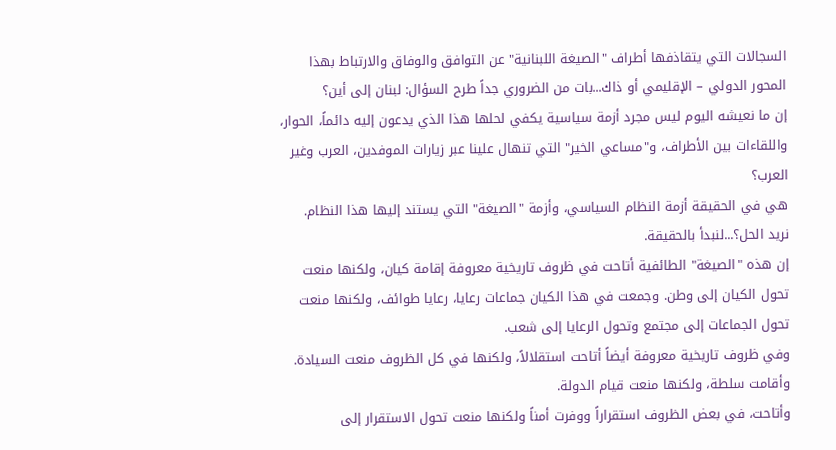السجالات التي يتقاذفها أطراف "الصيغة اللبنانية" عن التوافق والوفاق والارتباط بهذا المحور الدولي – الإقليمي أو ذاك...بات من الضروري جداً طرح السؤال: لبنان إلى أين؟
إن ما نعيشه اليوم ليس مجرد أزمة سياسية يكفي لحلها هذا الذي يدعون إليه دائماً، الحوار، واللقاءات بين الأطراف، و"مساعي الخير" التي تنهال علينا عبر زيارات الموفدين، العرب وغير العرب؟
هي في الحقيقة أزمة النظام السياسي، وأزمة "الصيغة" التي يستند إليها هذا النظام.
نريد الحل؟...لنبدأ بالحقيقة.
إن هذه "الصيغة" الطائفية أتاحت في ظروف تاريخية معروفة إقامة كيان، ولكنها منعت تحول الكيان إلى وطن. وجمعت في هذا الكيان جماعات رعايا، رعايا طوائف، ولكنها منعت تحول الجماعات إلى مجتمع وتحول الرعايا إلى شعب.
وفي ظروف تاريخية معروفة أيضاً أتاحت استقلالاً، ولكنها في كل الظروف منعت السيادة.
وأقامت سلطة، ولكنها منعت قيام الدولة.
وأتاحت، في بعض الظروف استقراراً ووفرت أمناً ولكنها منعت تحول الاستقرار إلى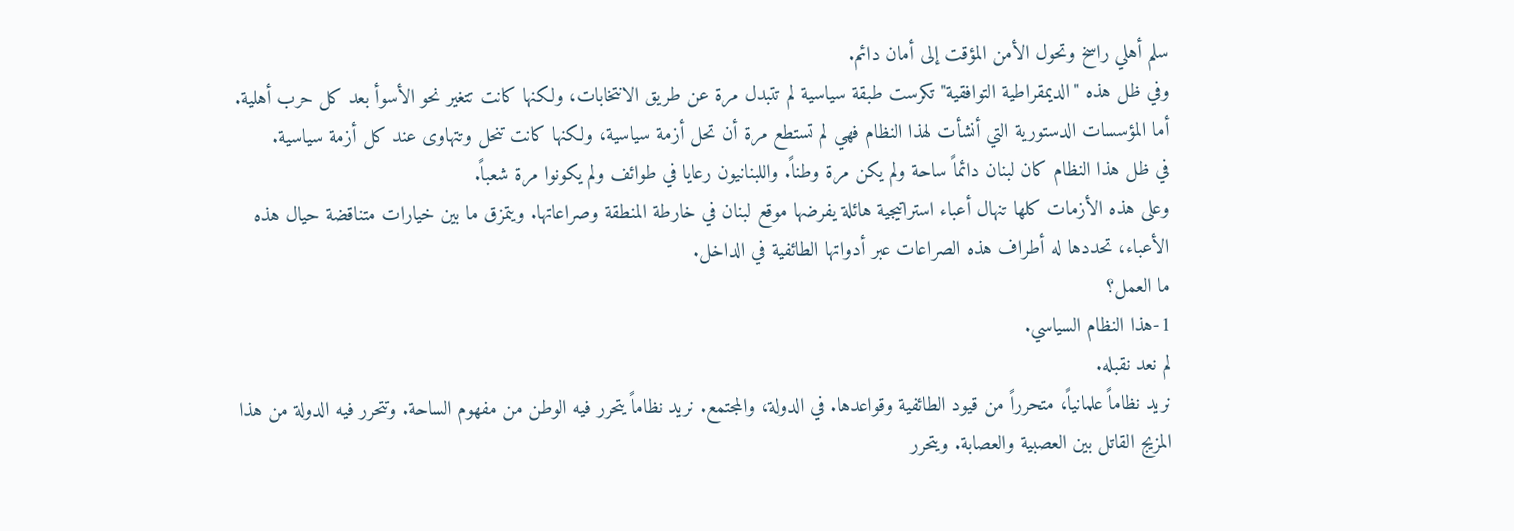سلم أهلي راسخ وتحول الأمن المؤقت إلى أمان دائم.
وفي ظل هذه "الديمقراطية التوافقية" تكرست طبقة سياسية لم تتبدل مرة عن طريق الانتخابات، ولكنها كانت تتغير نحو الأسوأ بعد كل حرب أهلية.
أما المؤسسات الدستورية التي أنشأت لهذا النظام فهي لم تستطع مرة أن تحل أزمة سياسية، ولكنها كانت تنحل وتتهاوى عند كل أزمة سياسية.
في ظل هذا النظام كان لبنان دائماً ساحة ولم يكن مرة وطناً. واللبنانيون رعايا في طوائف ولم يكونوا مرة شعباً.
وعلى هذه الأزمات كلها تنهال أعباء استراتيجية هائلة يفرضها موقع لبنان في خارطة المنطقة وصراعاتها. ويتمزق ما بين خيارات متناقضة حيال هذه الأعباء، تحددها له أطراف هذه الصراعات عبر أدواتها الطائفية في الداخل.
ما العمل؟
1-هذا النظام السياسي.
لم نعد نقبله.
نريد نظاماً علمانياً، متحرراً من قيود الطائفية وقواعدها. في الدولة، والمجتمع. نريد نظاماً يتحرر فيه الوطن من مفهوم الساحة. وتتحرر فيه الدولة من هذا المزيج القاتل بين العصبية والعصابة. ويتحرر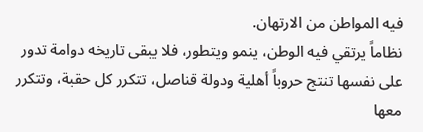فيه المواطن من الارتهان.
نظاماً يرتقي فيه الوطن، ينمو ويتطور، فلا يبقى تاريخه دوامة تدور على نفسها تنتج حروباً أهلية ودولة قناصل، تتكرر كل حقبة، وتتكرر معها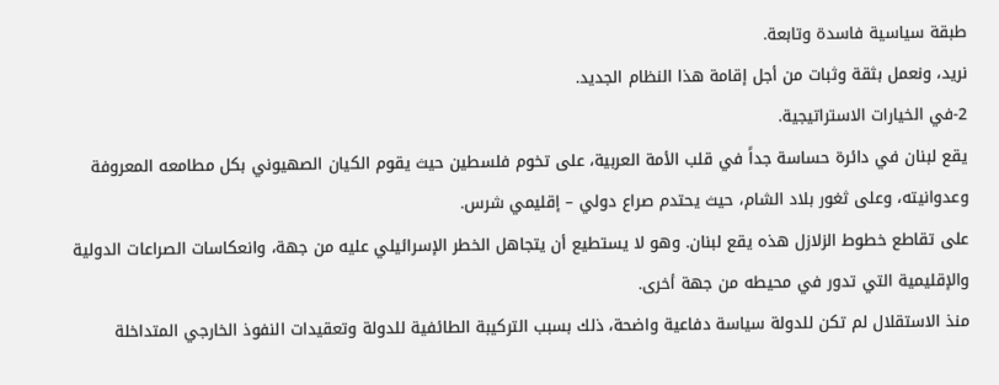طبقة سياسية فاسدة وتابعة.
نريد، ونعمل بثقة وثبات من أجل إقامة هذا النظام الجديد.
2-في الخيارات الاستراتيجية.
يقع لبنان في دائرة حساسة جداً في قلب الأمة العربية، على تخوم فلسطين حيث يقوم الكيان الصهيوني بكل مطامعه المعروفة وعدوانيته، وعلى ثغور بلاد الشام، حيث يحتدم صراع دولي – إقليمي شرس.
على تقاطع خطوط الزلازل هذه يقع لبنان. وهو لا يستطيع أن يتجاهل الخطر الإسرائيلي عليه من جهة، وانعكاسات الصراعات الدولية والإقليمية التي تدور في محيطه من جهة أخرى.
منذ الاستقلال لم تكن للدولة سياسة دفاعية واضحة، ذلك بسبب التركيبة الطائفية للدولة وتعقيدات النفوذ الخارجي المتداخلة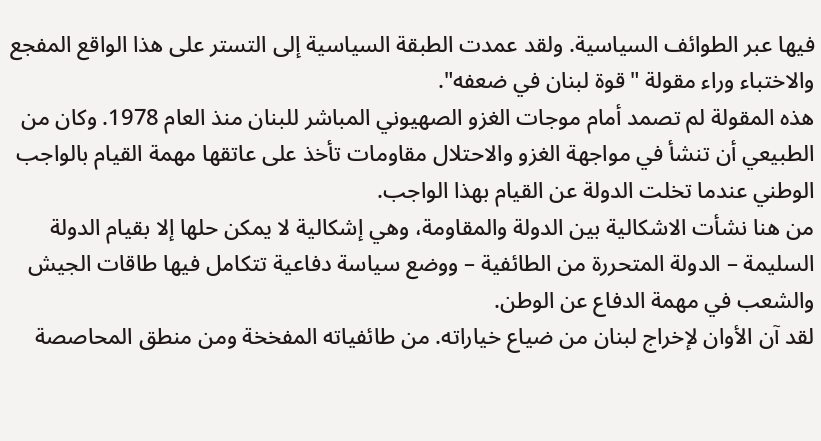فيها عبر الطوائف السياسية. ولقد عمدت الطبقة السياسية إلى التستر على هذا الواقع المفجع والاختباء وراء مقولة "قوة لبنان في ضعفه".
هذه المقولة لم تصمد أمام موجات الغزو الصهيوني المباشر للبنان منذ العام 1978. وكان من الطبيعي أن تنشأ في مواجهة الغزو والاحتلال مقاومات تأخذ على عاتقها مهمة القيام بالواجب الوطني عندما تخلت الدولة عن القيام بهذا الواجب.
من هنا نشأت الاشكالية بين الدولة والمقاومة، وهي إشكالية لا يمكن حلها إلا بقيام الدولة السليمة – الدولة المتحررة من الطائفية – ووضع سياسة دفاعية تتكامل فيها طاقات الجيش والشعب في مهمة الدفاع عن الوطن.
لقد آن الأوان لإخراج لبنان من ضياع خياراته. من طائفياته المفخخة ومن منطق المحاصصة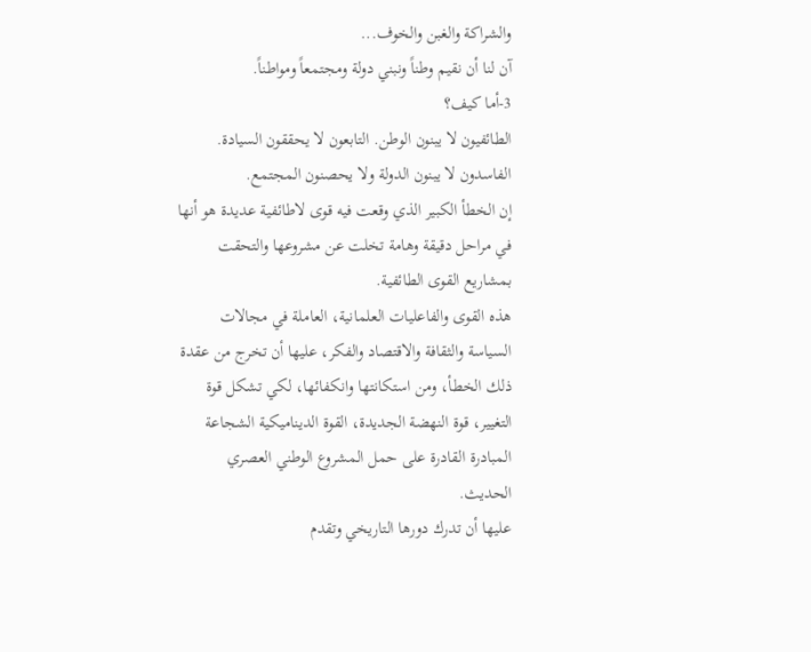والشراكة والغبن والخوف...
آن لنا أن نقيم وطناً ونبني دولة ومجتمعاً ومواطناً.
3-أما كيف؟
الطائفيون لا يبنون الوطن. التابعون لا يحققون السيادة. الفاسدون لا يبنون الدولة ولا يحصنون المجتمع.
إن الخطأ الكبير الذي وقعت فيه قوى لاطائفية عديدة هو أنها في مراحل دقيقة وهامة تخلت عن مشروعها والتحقت بمشاريع القوى الطائفية.
هذه القوى والفاعليات العلمانية، العاملة في مجالات السياسة والثقافة والاقتصاد والفكر، عليها أن تخرج من عقدة ذلك الخطأ، ومن استكانتها وانكفائها، لكي تشكل قوة التغيير، قوة النهضة الجديدة، القوة الديناميكية الشجاعة المبادرة القادرة على حمل المشروع الوطني العصري الحديث.
عليها أن تدرك دورها التاريخي وتقدم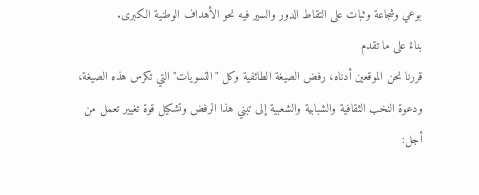بوعي وشجاعة وثبات على التقاط الدور والسير فيه نحو الأهداف الوطنية الكبرى.
بناءً على ما تقدم
قررنا نحن الموقعين أدناه، رفض الصيغة الطائفية وكل "التسويات" التي تكرس هذه الصيغة، ودعوة النخب الثقافية والشبابية والشعبية إلى تبني هذا الرفض وتشكيل قوة تغيير تعمل من أجل: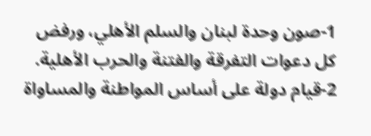1-صون وحدة لبنان والسلم الأهلي، ورفض كل دعوات التفرقة والفتنة والحرب الأهلية.
2-قيام دولة على أساس المواطنة والمساواة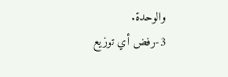والوحدة.
3-رفض أي توزيع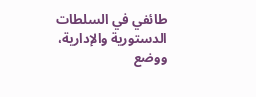طائفي في السلطات الدستورية والإدارية، ووضع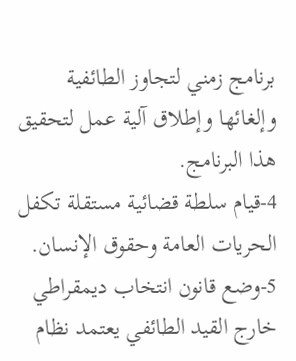برنامج زمني لتجاوز الطائفية وإلغائها وإطلاق آلية عمل لتحقيق هذا البرنامج.
4-قيام سلطة قضائية مستقلة تكفل الحريات العامة وحقوق الإنسان.
5-وضع قانون انتخاب ديمقراطي خارج القيد الطائفي يعتمد نظام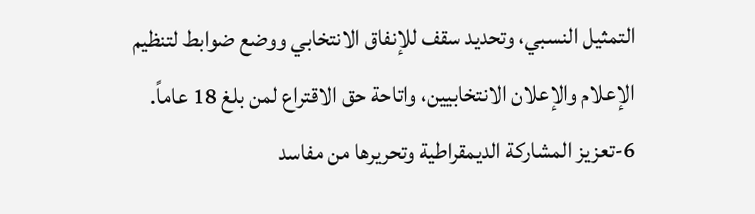التمثيل النسبي، وتحديد سقف للإنفاق الانتخابي ووضع ضوابط لتنظيم الإعلام والإعلان الانتخابيين، واتاحة حق الاقتراع لمن بلغ 18 عاماً.
6-تعزيز المشاركة الديمقراطية وتحريرها من مفاسد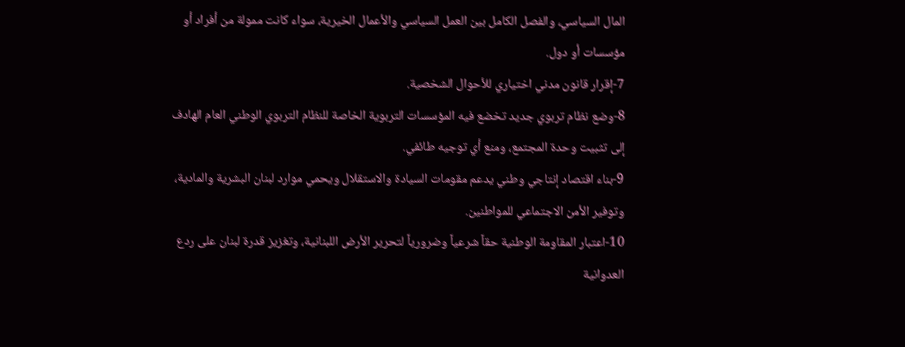المال السياسي، والفصل الكامل بين العمل السياسي والأعمال الخيرية، سواء كانت ممولة من أفراد أو مؤسسات أو دول.
7-إقرار قانون مدني اختياري للأحوال الشخصية.
8-وضع نظام تربوي جديد تخضع فيه المؤسسات التربوية الخاصة للنظام التربوي الوطني العام الهادف إلى تثبيت وحدة المجتمع، ومنع أي توجيه طائفي.
9-بناء اقتصاد إنتاجي وطني يدعم مقومات السيادة والاستقلال ويحمي موارد لبنان البشرية والمادية، وتوفير الأمن الاجتماعي للمواطنين.
10-اعتبار المقاومة الوطنية حقاً شرعياً وضرورياً لتحرير الأرض اللبنانية، وتغزيز قدرة لبنان على ردع العدوانية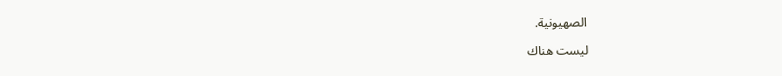الصهيونية.

ليست هناك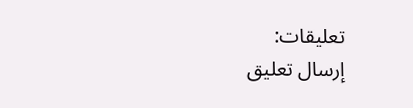تعليقات:
إرسال تعليق